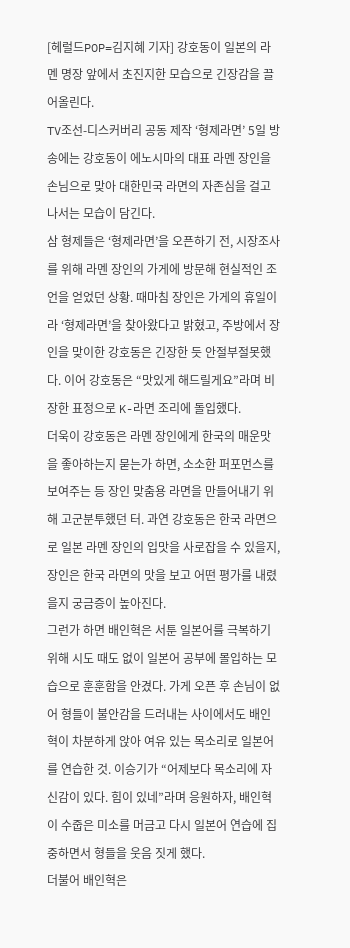[헤럴드POP=김지혜 기자] 강호동이 일본의 라멘 명장 앞에서 초진지한 모습으로 긴장감을 끌어올린다.
TV조선-디스커버리 공동 제작 ‘형제라면’ 5일 방송에는 강호동이 에노시마의 대표 라멘 장인을 손님으로 맞아 대한민국 라면의 자존심을 걸고 나서는 모습이 담긴다.
삼 형제들은 ‘형제라면’을 오픈하기 전, 시장조사를 위해 라멘 장인의 가게에 방문해 현실적인 조언을 얻었던 상황. 때마침 장인은 가게의 휴일이라 ‘형제라면’을 찾아왔다고 밝혔고, 주방에서 장인을 맞이한 강호동은 긴장한 듯 안절부절못했다. 이어 강호동은 “맛있게 해드릴게요”라며 비장한 표정으로 K-라면 조리에 돌입했다.
더욱이 강호동은 라멘 장인에게 한국의 매운맛을 좋아하는지 묻는가 하면, 소소한 퍼포먼스를 보여주는 등 장인 맞춤용 라면을 만들어내기 위해 고군분투했던 터. 과연 강호동은 한국 라면으로 일본 라멘 장인의 입맛을 사로잡을 수 있을지, 장인은 한국 라면의 맛을 보고 어떤 평가를 내렸을지 궁금증이 높아진다.
그런가 하면 배인혁은 서툰 일본어를 극복하기 위해 시도 때도 없이 일본어 공부에 몰입하는 모습으로 훈훈함을 안겼다. 가게 오픈 후 손님이 없어 형들이 불안감을 드러내는 사이에서도 배인혁이 차분하게 앉아 여유 있는 목소리로 일본어를 연습한 것. 이승기가 “어제보다 목소리에 자신감이 있다. 힘이 있네”라며 응원하자, 배인혁이 수줍은 미소를 머금고 다시 일본어 연습에 집중하면서 형들을 웃음 짓게 했다.
더불어 배인혁은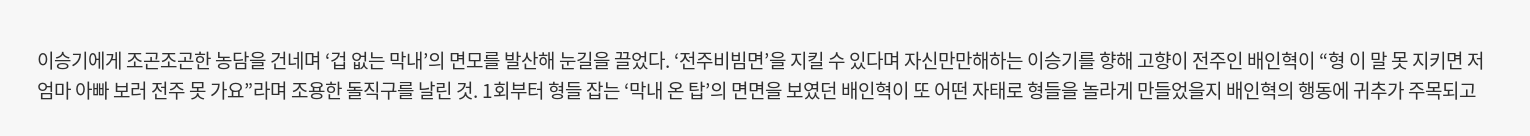이승기에게 조곤조곤한 농담을 건네며 ‘겁 없는 막내’의 면모를 발산해 눈길을 끌었다. ‘전주비빔면’을 지킬 수 있다며 자신만만해하는 이승기를 향해 고향이 전주인 배인혁이 “형 이 말 못 지키면 저 엄마 아빠 보러 전주 못 가요”라며 조용한 돌직구를 날린 것. 1회부터 형들 잡는 ‘막내 온 탑’의 면면을 보였던 배인혁이 또 어떤 자태로 형들을 놀라게 만들었을지 배인혁의 행동에 귀추가 주목되고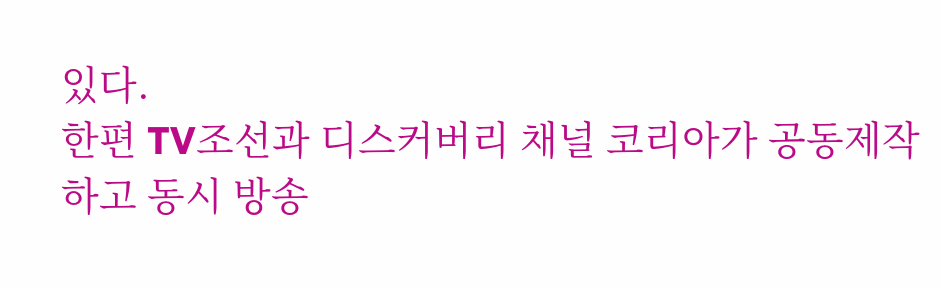있다.
한편 TV조선과 디스커버리 채널 코리아가 공동제작하고 동시 방송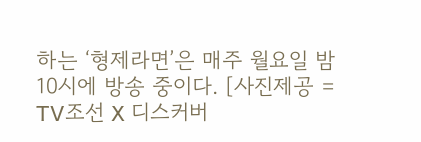하는 ‘형제라면’은 매주 월요일 밤 10시에 방송 중이다. [사진제공 = TV조선 X 디스커버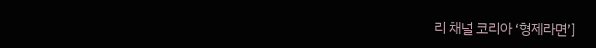리 채널 코리아 ‘형제라면’]